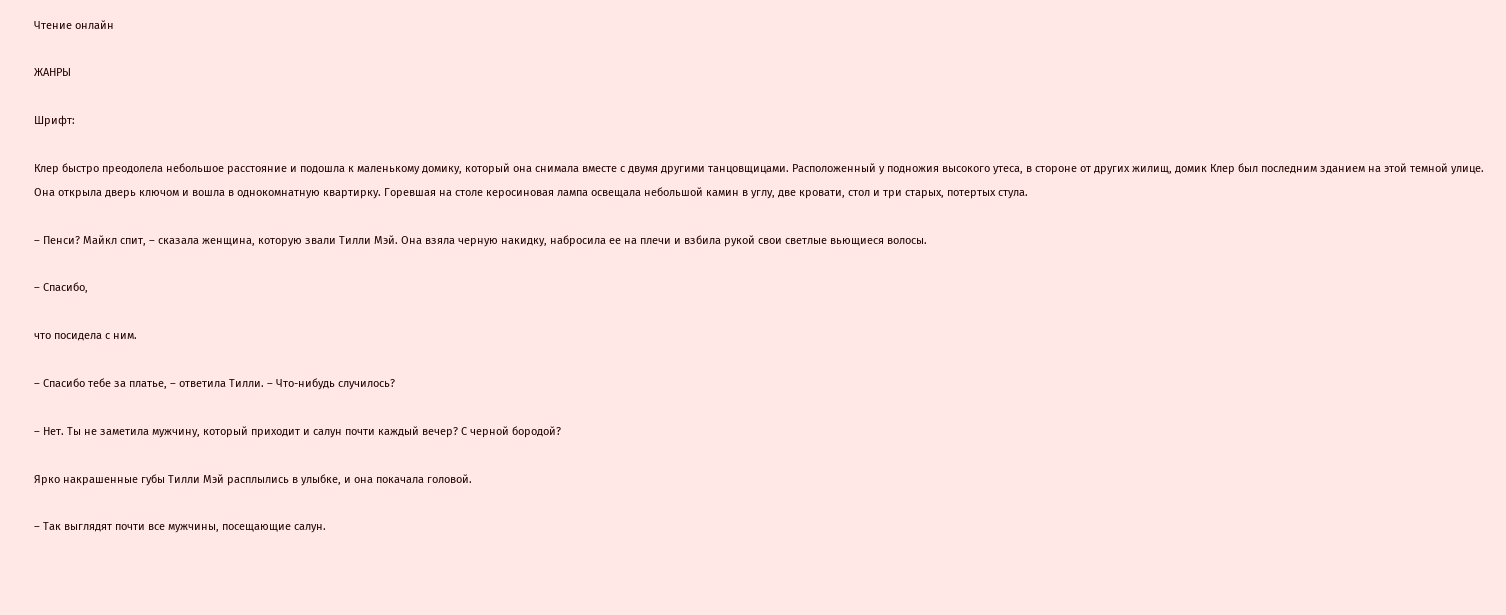Чтение онлайн

ЖАНРЫ

Шрифт:

Клер быстро преодолела небольшое расстояние и подошла к маленькому домику, который она снимала вместе с двумя другими танцовщицами. Расположенный у подножия высокого утеса, в стороне от других жилищ, домик Клер был последним зданием на этой темной улице. Она открыла дверь ключом и вошла в однокомнатную квартирку. Горевшая на столе керосиновая лампа освещала небольшой камин в углу, две кровати, стол и три старых, потертых стула.

– Пенси? Майкл спит, – сказала женщина, которую звали Тилли Мэй. Она взяла черную накидку, набросила ее на плечи и взбила рукой свои светлые вьющиеся волосы.

– Спасибо,

что посидела с ним.

– Спасибо тебе за платье, – ответила Тилли. – Что-нибудь случилось?

– Нет. Ты не заметила мужчину, который приходит и салун почти каждый вечер? С черной бородой?

Ярко накрашенные губы Тилли Мэй расплылись в улыбке, и она покачала головой.

– Так выглядят почти все мужчины, посещающие салун.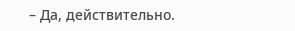– Да, действительно.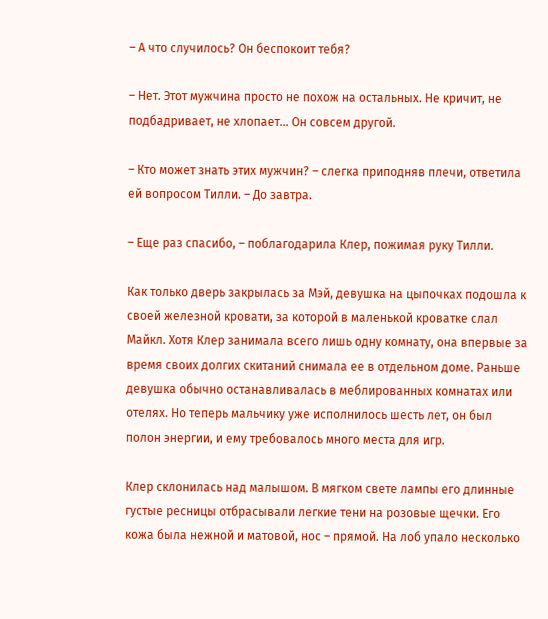– А что случилось? Он беспокоит тебя?

– Нет. Этот мужчина просто не похож на остальных. Не кричит, не подбадривает, не хлопает… Он совсем другой.

– Кто может знать этих мужчин? – слегка приподняв плечи, ответила ей вопросом Тилли. – До завтра.

– Еще раз спасибо, – поблагодарила Клер, пожимая руку Тилли.

Как только дверь закрылась за Мэй, девушка на цыпочках подошла к своей железной кровати, за которой в маленькой кроватке слал Майкл. Хотя Клер занимала всего лишь одну комнату, она впервые за время своих долгих скитаний снимала ее в отдельном доме. Раньше девушка обычно останавливалась в меблированных комнатах или отелях. Но теперь мальчику уже исполнилось шесть лет, он был полон энергии, и ему требовалось много места для игр.

Клер склонилась над малышом. В мягком свете лампы его длинные густые ресницы отбрасывали легкие тени на розовые щечки. Его кожа была нежной и матовой, нос – прямой. На лоб упало несколько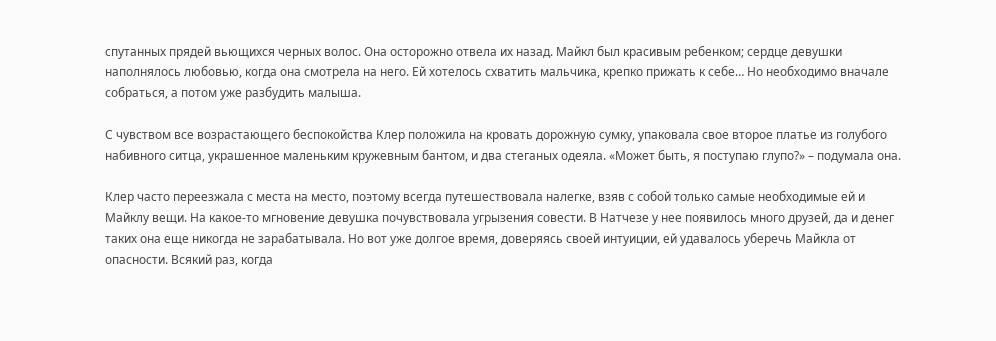спутанных прядей вьющихся черных волос. Она осторожно отвела их назад. Майкл был красивым ребенком; сердце девушки наполнялось любовью, когда она смотрела на него. Ей хотелось схватить мальчика, крепко прижать к себе… Но необходимо вначале собраться, а потом уже разбудить малыша.

С чувством все возрастающего беспокойства Клер положила на кровать дорожную сумку, упаковала свое второе платье из голубого набивного ситца, украшенное маленьким кружевным бантом, и два стеганых одеяла. «Может быть, я поступаю глупо?» – подумала она.

Клер часто переезжала с места на место, поэтому всегда путешествовала налегке, взяв с собой только самые необходимые ей и Майклу вещи. На какое-то мгновение девушка почувствовала угрызения совести. В Натчезе у нее появилось много друзей, да и денег таких она еще никогда не зарабатывала. Но вот уже долгое время, доверяясь своей интуиции, ей удавалось уберечь Майкла от опасности. Всякий раз, когда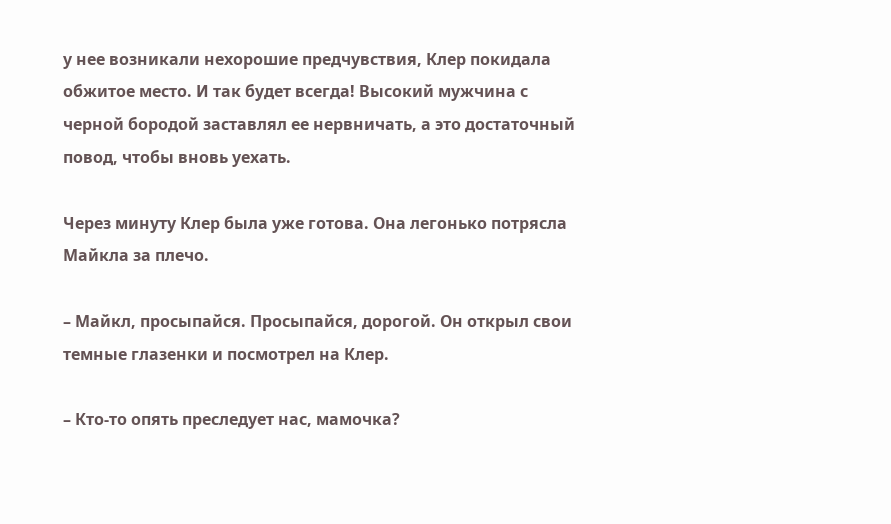у нее возникали нехорошие предчувствия, Клер покидала обжитое место. И так будет всегда! Высокий мужчина с черной бородой заставлял ее нервничать, а это достаточный повод, чтобы вновь уехать.

Через минуту Клер была уже готова. Она легонько потрясла Майкла за плечо.

– Майкл, просыпайся. Просыпайся, дорогой. Он открыл свои темные глазенки и посмотрел на Клер.

– Кто-то опять преследует нас, мамочка?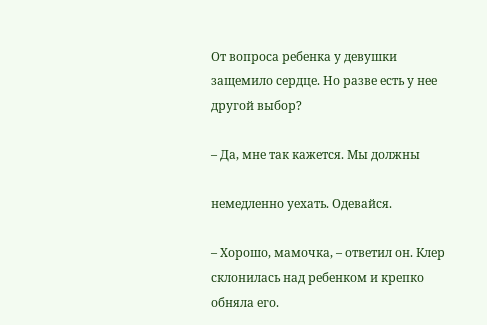От вопроса ребенка у девушки защемило сердце. Но разве есть у нее другой выбор?

– Да, мне так кажется. Мы должны

немедленно уехать. Одевайся.

– Хорошо, мамочка, – ответил он. Клер склонилась над ребенком и крепко обняла его.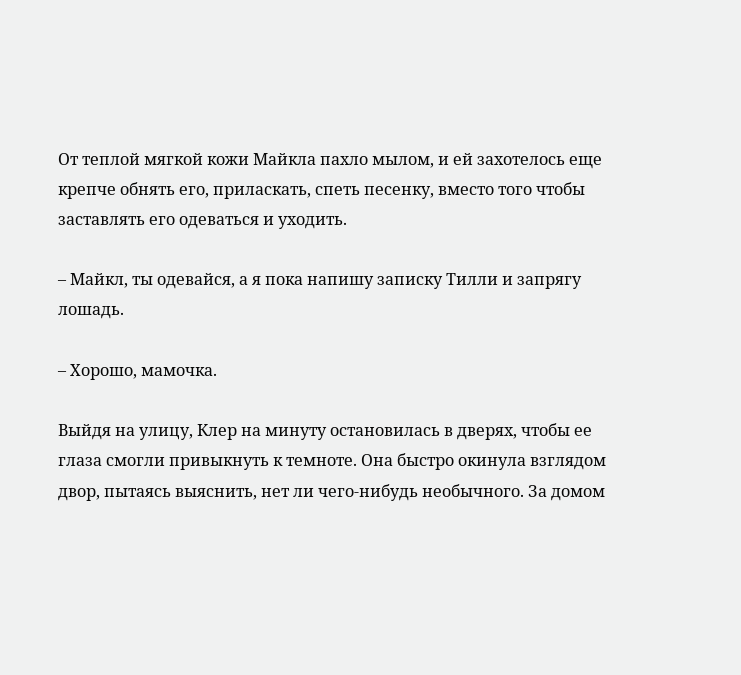От теплой мягкой кожи Майкла пахло мылом, и ей захотелось еще крепче обнять его, приласкать, спеть песенку, вместо того чтобы заставлять его одеваться и уходить.

– Майкл, ты одевайся, а я пока напишу записку Тилли и запрягу лошадь.

– Хорошо, мамочка.

Выйдя на улицу, Клер на минуту остановилась в дверях, чтобы ее глаза смогли привыкнуть к темноте. Она быстро окинула взглядом двор, пытаясь выяснить, нет ли чего-нибудь необычного. За домом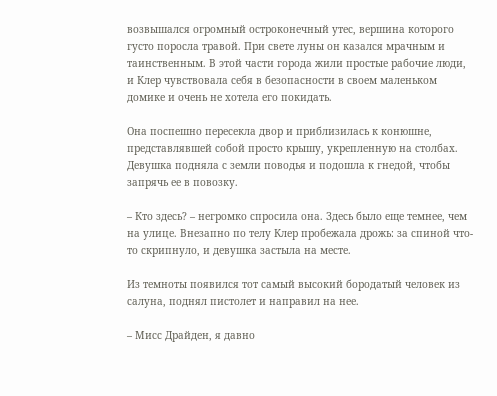возвышался огромный остроконечный утес, вершина которого густо поросла травой. При свете луны он казался мрачным и таинственным. В этой части города жили простые рабочие люди, и Клер чувствовала себя в безопасности в своем маленьком домике и очень не хотела его покидать.

Она поспешно пересекла двор и приблизилась к конюшне, представлявшей собой просто крышу, укрепленную на столбах. Девушка подняла с земли поводья и подошла к гнедой, чтобы запрячь ее в повозку.

– Кто здесь? – негромко спросила она. Здесь было еще темнее, чем на улице. Внезапно по телу Клер пробежала дрожь: за спиной что-то скрипнуло, и девушка застыла на месте.

Из темноты появился тот самый высокий бородатый человек из салуна, поднял пистолет и направил на нее.

– Мисс Драйден, я давно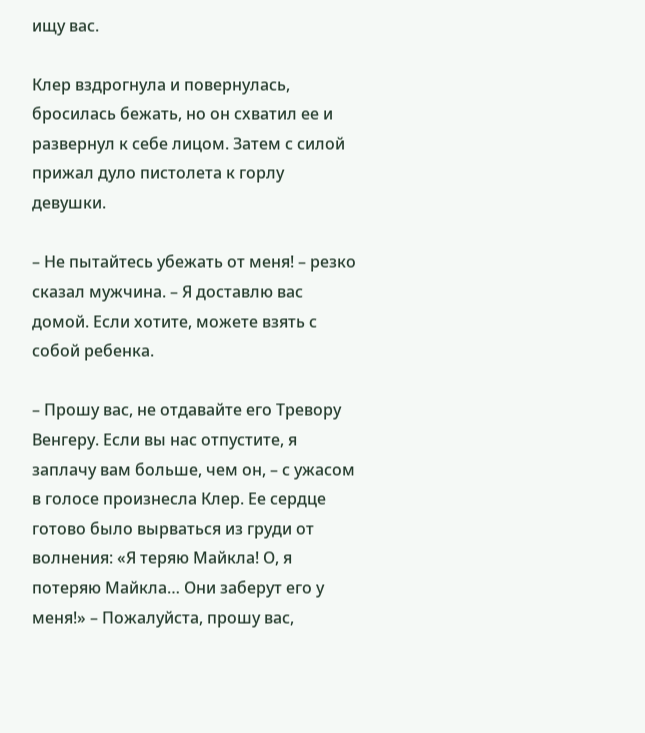ищу вас.

Клер вздрогнула и повернулась, бросилась бежать, но он схватил ее и развернул к себе лицом. Затем с силой прижал дуло пистолета к горлу девушки.

– Не пытайтесь убежать от меня! – резко сказал мужчина. – Я доставлю вас домой. Если хотите, можете взять с собой ребенка.

– Прошу вас, не отдавайте его Тревору Венгеру. Если вы нас отпустите, я заплачу вам больше, чем он, – с ужасом в голосе произнесла Клер. Ее сердце готово было вырваться из груди от волнения: «Я теряю Майкла! О, я потеряю Майкла… Они заберут его у меня!» – Пожалуйста, прошу вас,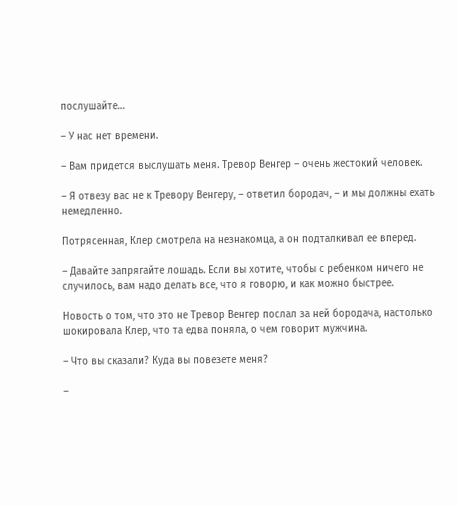послушайте…

– У нас нет времени.

– Вам придется выслушать меня. Тревор Венгер – очень жестокий человек.

– Я отвезу вас не к Тревору Венгеру, – ответил бородач, – и мы должны ехать немедленно.

Потрясенная, Клер смотрела на незнакомца, а он подталкивал ее вперед.

– Давайте запрягайте лошадь. Если вы хотите, чтобы с ребенком ничего не случилось, вам надо делать все, что я говорю, и как можно быстрее.

Новость о том, что это не Тревор Венгер послал за ней бородача, настолько шокировала Клер, что та едва поняла, о чем говорит мужчина.

– Что вы сказали? Куда вы повезете меня?

–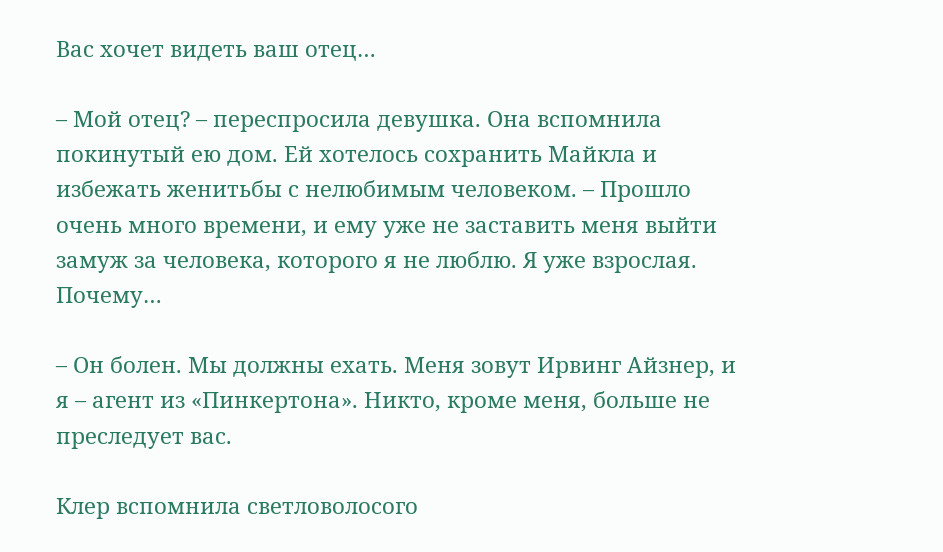Вас хочет видеть ваш отец…

– Мой отец? – переспросила девушка. Она вспомнила покинутый ею дом. Ей хотелось сохранить Майкла и избежать женитьбы с нелюбимым человеком. – Прошло очень много времени, и ему уже не заставить меня выйти замуж за человека, которого я не люблю. Я уже взрослая. Почему…

– Он болен. Мы должны ехать. Меня зовут Ирвинг Айзнер, и я – агент из «Пинкертона». Никто, кроме меня, больше не преследует вас.

Клер вспомнила светловолосого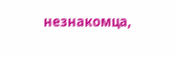незнакомца,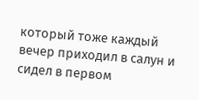который тоже каждый вечер приходил в салун и сидел в первом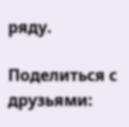ряду.

Поделиться с друзьями: